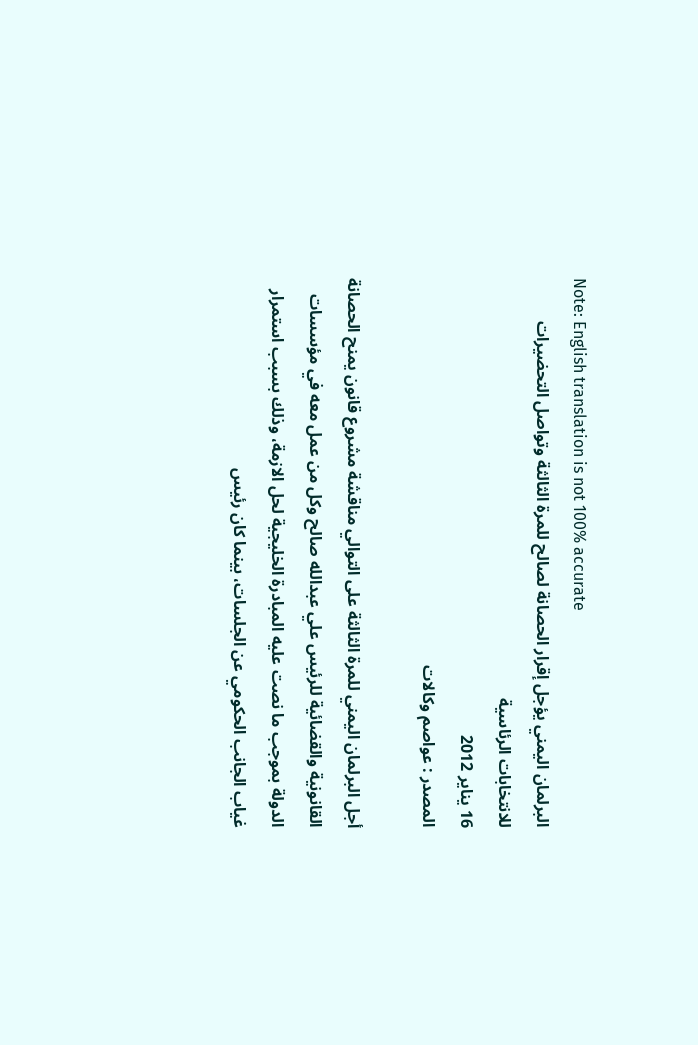Note: English translation is not 100% accurate
البرلمان اليمني يؤجل إقرار الحصانة لصالح للمرة الثالثة وتواصل التحضيرات للانتخابات الرئاسية
16 يناير 2012
المصدر : عواصم وكالات

أجل البرلمان اليمني للمرة الثالثة على التوالي مناقشة مشروع قانون يمنح الحصانة القانونية والقضائية للرئيس علي عبدالله صالح وكل من عمل معه في مؤسسات الدولة بموجب ما نصت عليه المبادرة الخليجية لحل الازمة، وذلك بسبب استمرار غياب الجانب الحكومي عن الجلسات، بينما كان رئيس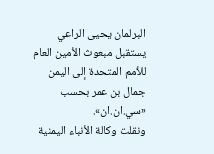البرلمان يحيى الراعي يستقبل مبعوث الأمين العام للأمم المتحدة إلى اليمن جمال بن عمر بحسب «سي.ان.ان».
ونقلت وكالة الأنباء اليمنية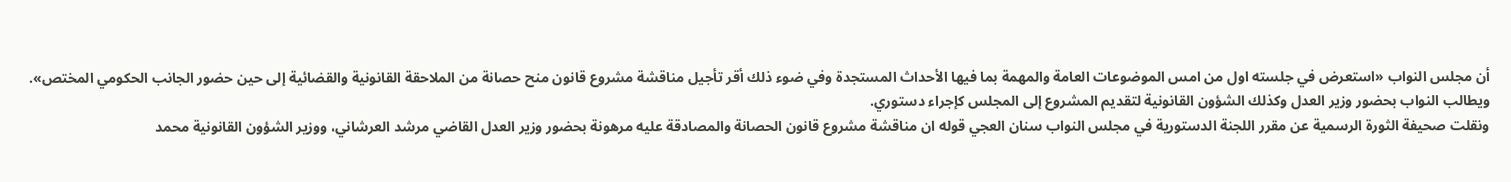أن مجلس النواب «استعرض في جلسته اول من امس الموضوعات العامة والمهمة بما فيها الأحداث المستجدة وفي ضوء ذلك أقر تأجيل مناقشة مشروع قانون منح حصانة من الملاحقة القانونية والقضائية إلى حين حضور الجانب الحكومي المختص».
ويطالب النواب بحضور وزير العدل وكذلك الشؤون القانونية لتقديم المشروع إلى المجلس كإجراء دستوري.
ونقلت صحيفة الثورة الرسمية عن مقرر اللجنة الدستورية في مجلس النواب سنان العجي قوله ان مناقشة مشروع قانون الحصانة والمصادقة عليه مرهونة بحضور وزير العدل القاضي مرشد العرشاني، ووزير الشؤون القانونية محمد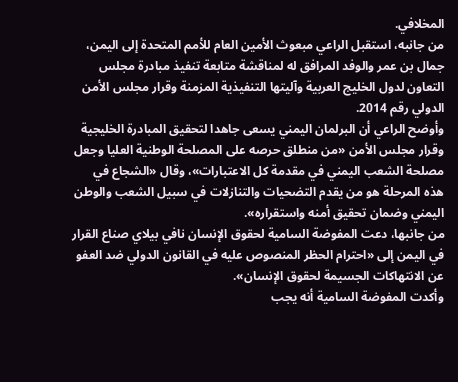المخلافي.
من جانبه، استقبل الراعي مبعوث الأمين العام للأمم المتحدة إلى اليمن، جمال بن عمر والوفد المرافق له لمناقشة متابعة تنفيذ مبادرة مجلس التعاون لدول الخليج العربية وآليتها التنفيذية المزمنة وقرار مجلس الأمن الدولي رقم 2014.
وأوضح الراعي أن البرلمان اليمني يسعى جاهدا لتحقيق المبادرة الخليجية وقرار مجلس الأمن «من منطلق حرصه على المصلحة الوطنية العليا وجعل مصلحة الشعب اليمني في مقدمة كل الاعتبارات»، وقال «الشجاع في هذه المرحلة هو من يقدم التضحيات والتنازلات في سبيل الشعب والوطن اليمني وضمان تحقيق أمنه واستقراره».
من جانبها، دعت المفوضة السامية لحقوق الإنسان نافي بيلاي صناع القرار في اليمن إلى «احترام الحظر المنصوص عليه في القانون الدولي ضد العفو عن الانتهاكات الجسيمة لحقوق الإنسان».
وأكدت المفوضة السامية أنه يجب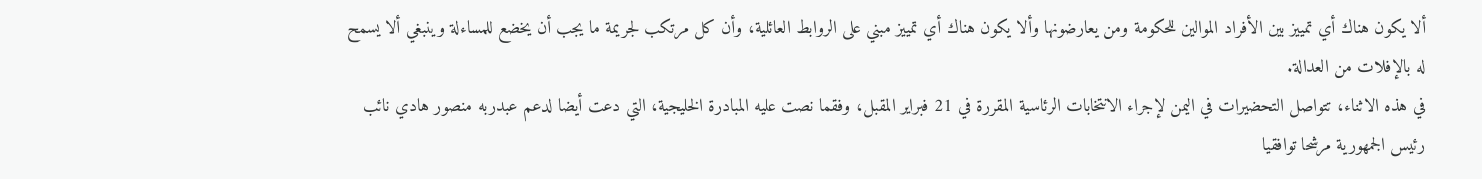ألا يكون هناك أي تمييز بين الأفراد الموالين للحكومة ومن يعارضونها وألا يكون هناك أي تمييز مبني على الروابط العائلية، وأن كل مرتكب لجريمة ما يجب أن يخضع للمساءلة وينبغي ألا يسمح له بالإفلات من العدالة.
في هذه الاثناء، تتواصل التحضيرات في اليمن لإجراء الانتخابات الرئاسية المقررة في 21 فبراير المقبل، وفقما نصت عليه المبادرة الخليجية، التي دعت أيضا لدعم عبدربه منصور هادي نائب رئيس الجمهورية مرشحا توافقيا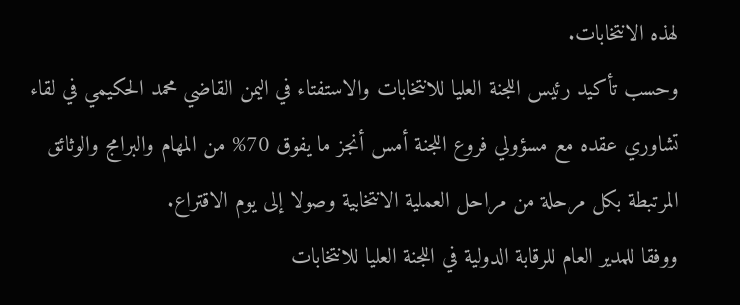لهذه الانتخابات.
وحسب تأكيد رئيس اللجنة العليا للانتخابات والاستفتاء في اليمن القاضي محمد الحكيمي في لقاء تشاوري عقده مع مسؤولي فروع اللجنة أمس أنجز ما يفوق 70% من المهام والبرامج والوثائق المرتبطة بكل مرحلة من مراحل العملية الانتخابية وصولا إلى يوم الاقتراع.
ووفقا للمدير العام للرقابة الدولية في اللجنة العليا للانتخابات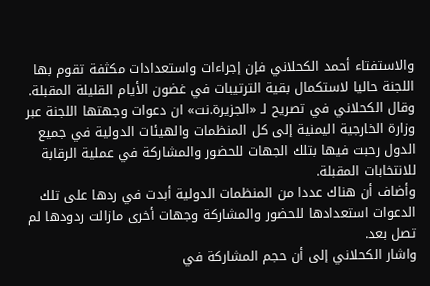والاستفتاء أحمد الكحلاني فإن إجراءات واستعدادات مكثفة تقوم بها اللجنة حاليا لاستكمال بقية الترتيبات في غضون الأيام القليلة المقبلة.
وقال الكحلاني في تصريح لـ «الجزيرة.نت» ان دعوات وجهتها اللجنة عبر وزارة الخارجية اليمنية إلى كل المنظمات والهيئات الدولية في جميع الدول رحبت فيها بتلك الجهات للحضور والمشاركة في عملية الرقابة للانتخابات المقبلة.
وأضاف أن هناك عددا من المنظمات الدولية أبدت في ردها على تلك الدعوات استعدادها للحضور والمشاركة وجهات أخرى مازالت ردودها لم تصل بعد.
واشار الكحلاني إلى أن حجم المشاركة في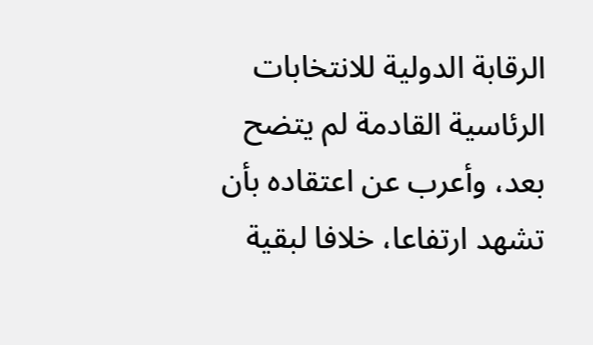الرقابة الدولية للانتخابات الرئاسية القادمة لم يتضح بعد، وأعرب عن اعتقاده بأن تشهد ارتفاعا، خلافا لبقية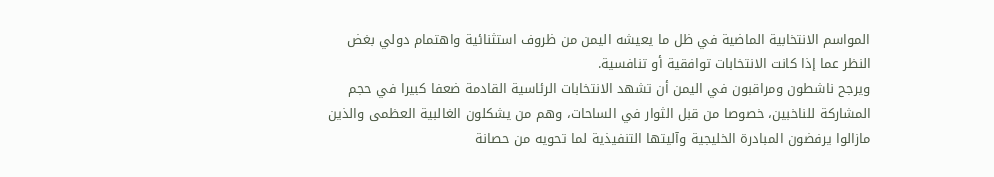المواسم الانتخابية الماضية في ظل ما يعيشه اليمن من ظروف استثنائية واهتمام دولي بغض النظر عما إذا كانت الانتخابات توافقية أو تنافسية.
ويرجح ناشطون ومراقبون في اليمن أن تشهد الانتخابات الرئاسية القادمة ضعفا كبيرا في حجم المشاركة للناخبين، خصوصا من قبل الثوار في الساحات، وهم من يشكلون الغالبية العظمى والذين مازالوا يرفضون المبادرة الخليجية وآليتها التنفيذية لما تحويه من حصانة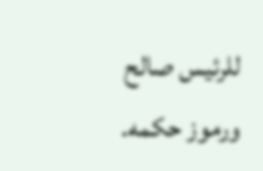للرئيس صالح ورموز حكمه.